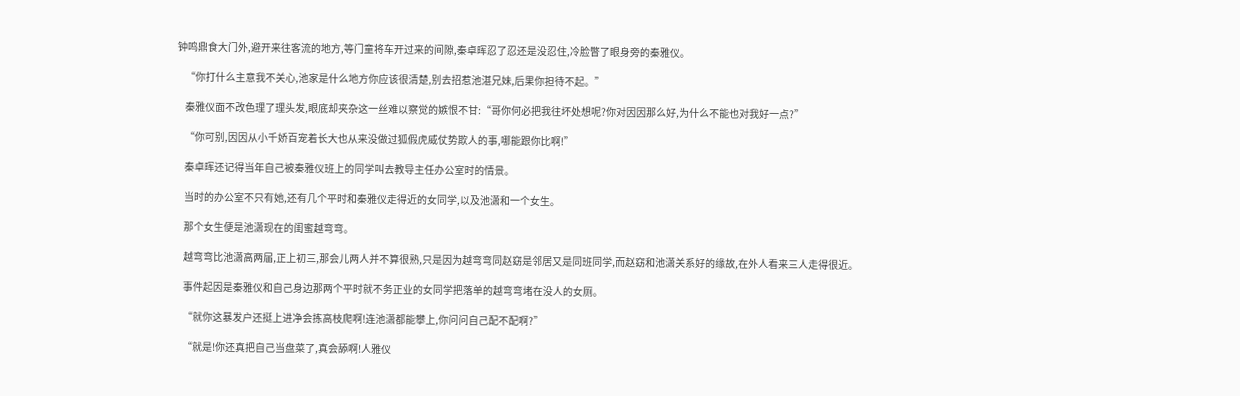钟鸣鼎食大门外,避开来往客流的地方,等门童将车开过来的间隙,秦卓晖忍了忍还是没忍住,冷脸瞥了眼身旁的秦雅仪。

    “你打什么主意我不关心,池家是什么地方你应该很清楚,别去招惹池湛兄妹,后果你担待不起。”

    秦雅仪面不改色理了理头发,眼底却夹杂这一丝难以察觉的嫉恨不甘:“哥你何必把我往坏处想呢?你对因因那么好,为什么不能也对我好一点?”

    “你可别,因因从小千娇百宠着长大也从来没做过狐假虎威仗势欺人的事,哪能跟你比啊!”

    秦卓晖还记得当年自己被秦雅仪班上的同学叫去教导主任办公室时的情景。

    当时的办公室不只有她,还有几个平时和秦雅仪走得近的女同学,以及池潇和一个女生。

    那个女生便是池潇现在的闺蜜越弯弯。

    越弯弯比池潇高两届,正上初三,那会儿两人并不算很熟,只是因为越弯弯同赵窈是邻居又是同班同学,而赵窈和池潇关系好的缘故,在外人看来三人走得很近。

    事件起因是秦雅仪和自己身边那两个平时就不务正业的女同学把落单的越弯弯堵在没人的女厕。

    “就你这暴发户还挺上进净会拣高枝爬啊!连池潇都能攀上,你问问自己配不配啊?”

    “就是!你还真把自己当盘菜了,真会舔啊!人雅仪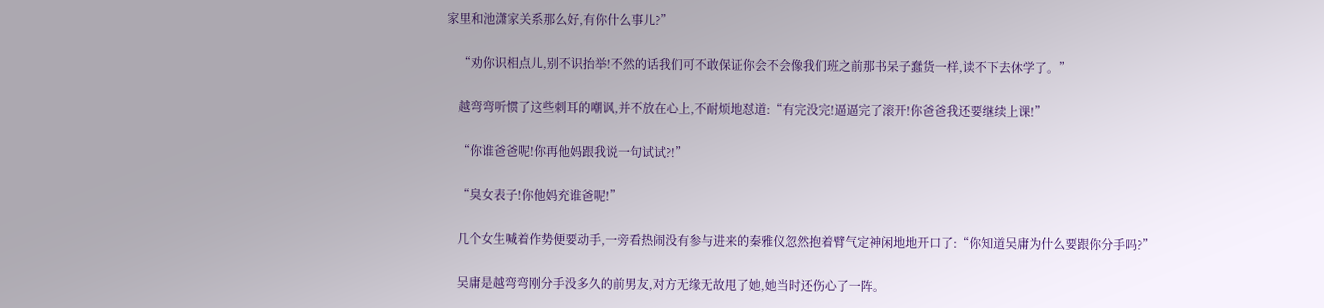家里和池潇家关系那么好,有你什么事儿?”

    “劝你识相点儿,别不识抬举!不然的话我们可不敢保证你会不会像我们班之前那书呆子蠢货一样,读不下去休学了。”

    越弯弯听惯了这些刺耳的嘲讽,并不放在心上,不耐烦地怼道:“有完没完!逼逼完了滚开!你爸爸我还要继续上课!”

    “你谁爸爸呢!你再他妈跟我说一句试试?!”

    “臭女表子!你他妈充谁爸呢!”

    几个女生喊着作势便要动手,一旁看热闹没有参与进来的秦雅仪忽然抱着臂气定神闲地地开口了:“你知道吴庸为什么要跟你分手吗?”

    吴庸是越弯弯刚分手没多久的前男友,对方无缘无故甩了她,她当时还伤心了一阵。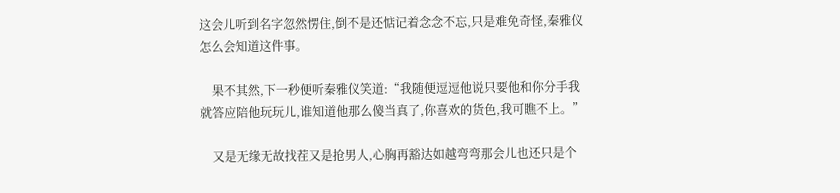这会儿听到名字忽然愣住,倒不是还惦记着念念不忘,只是难免奇怪,秦雅仪怎么会知道这件事。

    果不其然,下一秒便听秦雅仪笑道:“我随便逗逗他说只要他和你分手我就答应陪他玩玩儿,谁知道他那么傻当真了,你喜欢的货色,我可瞧不上。”

    又是无缘无故找茬又是抢男人,心胸再豁达如越弯弯那会儿也还只是个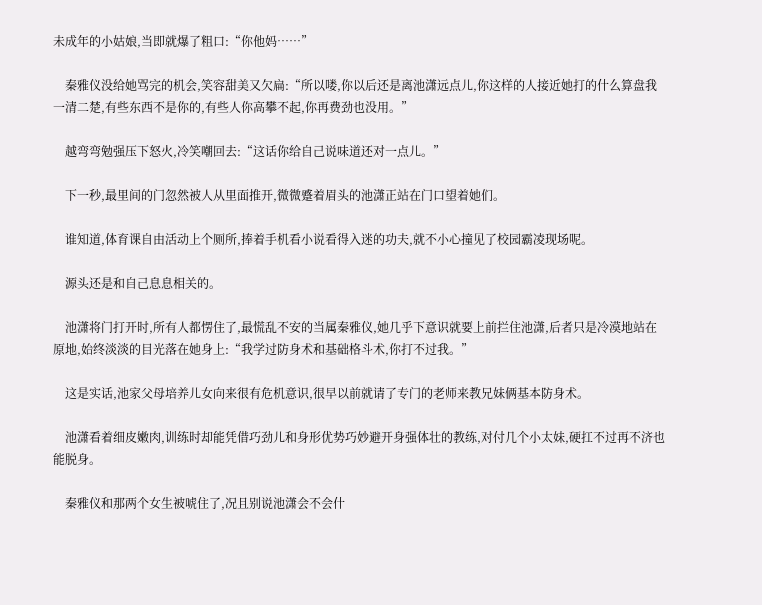未成年的小姑娘,当即就爆了粗口:“你他妈……”

    秦雅仪没给她骂完的机会,笑容甜美又欠扁:“所以喽,你以后还是离池潇远点儿,你这样的人接近她打的什么算盘我一清二楚,有些东西不是你的,有些人你高攀不起,你再费劲也没用。”

    越弯弯勉强压下怒火,冷笑嘲回去:“这话你给自己说味道还对一点儿。”

    下一秒,最里间的门忽然被人从里面推开,微微蹙着眉头的池潇正站在门口望着她们。

    谁知道,体育课自由活动上个厕所,捧着手机看小说看得入迷的功夫,就不小心撞见了校园霸凌现场呢。

    源头还是和自己息息相关的。

    池潇将门打开时,所有人都愣住了,最慌乱不安的当属秦雅仪,她几乎下意识就要上前拦住池潇,后者只是冷漠地站在原地,始终淡淡的目光落在她身上:“我学过防身术和基础格斗术,你打不过我。”

    这是实话,池家父母培养儿女向来很有危机意识,很早以前就请了专门的老师来教兄妹俩基本防身术。

    池潇看着细皮嫩肉,训练时却能凭借巧劲儿和身形优势巧妙避开身强体壮的教练,对付几个小太妹,硬扛不过再不济也能脱身。

    秦雅仪和那两个女生被唬住了,况且别说池潇会不会什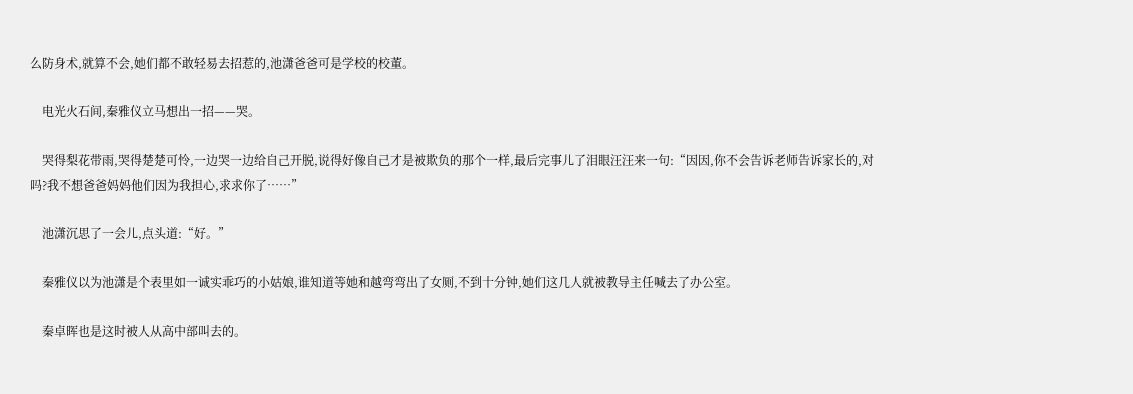么防身术,就算不会,她们都不敢轻易去招惹的,池潇爸爸可是学校的校董。

    电光火石间,秦雅仪立马想出一招——哭。

    哭得梨花带雨,哭得楚楚可怜,一边哭一边给自己开脱,说得好像自己才是被欺负的那个一样,最后完事儿了泪眼汪汪来一句:“因因,你不会告诉老师告诉家长的,对吗?我不想爸爸妈妈他们因为我担心,求求你了……”

    池潇沉思了一会儿,点头道:“好。”

    秦雅仪以为池潇是个表里如一诚实乖巧的小姑娘,谁知道等她和越弯弯出了女厕,不到十分钟,她们这几人就被教导主任喊去了办公室。

    秦卓晖也是这时被人从高中部叫去的。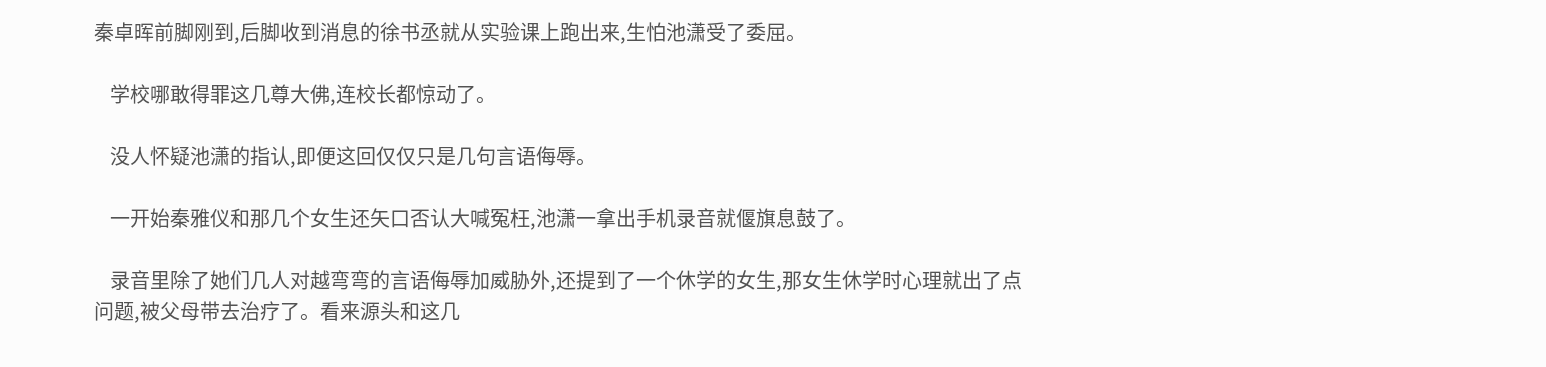秦卓晖前脚刚到,后脚收到消息的徐书丞就从实验课上跑出来,生怕池潇受了委屈。

    学校哪敢得罪这几尊大佛,连校长都惊动了。

    没人怀疑池潇的指认,即便这回仅仅只是几句言语侮辱。

    一开始秦雅仪和那几个女生还矢口否认大喊冤枉,池潇一拿出手机录音就偃旗息鼓了。

    录音里除了她们几人对越弯弯的言语侮辱加威胁外,还提到了一个休学的女生,那女生休学时心理就出了点问题,被父母带去治疗了。看来源头和这几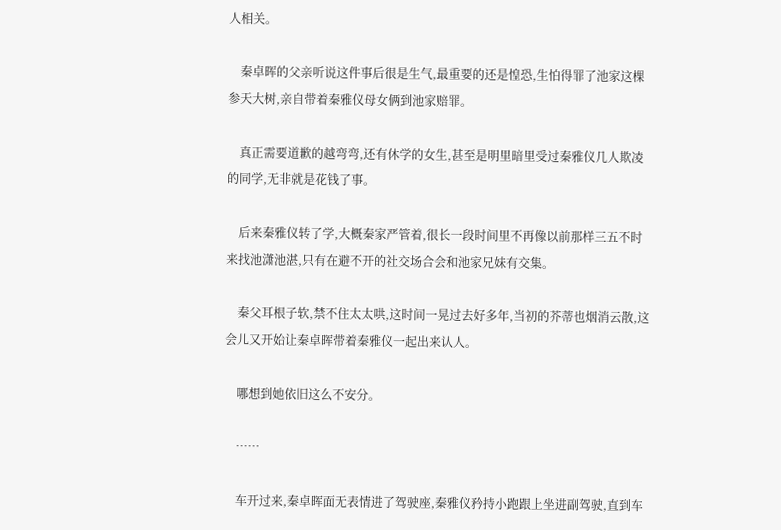人相关。

    秦卓晖的父亲听说这件事后很是生气,最重要的还是惶恐,生怕得罪了池家这棵参天大树,亲自带着秦雅仪母女俩到池家赔罪。

    真正需要道歉的越弯弯,还有休学的女生,甚至是明里暗里受过秦雅仪几人欺凌的同学,无非就是花钱了事。

    后来秦雅仪转了学,大概秦家严管着,很长一段时间里不再像以前那样三五不时来找池潇池湛,只有在避不开的社交场合会和池家兄妹有交集。

    秦父耳根子软,禁不住太太哄,这时间一晃过去好多年,当初的芥蒂也烟消云散,这会儿又开始让秦卓晖带着秦雅仪一起出来认人。

    哪想到她依旧这么不安分。

    ……

    车开过来,秦卓晖面无表情进了驾驶座,秦雅仪矜持小跑跟上坐进副驾驶,直到车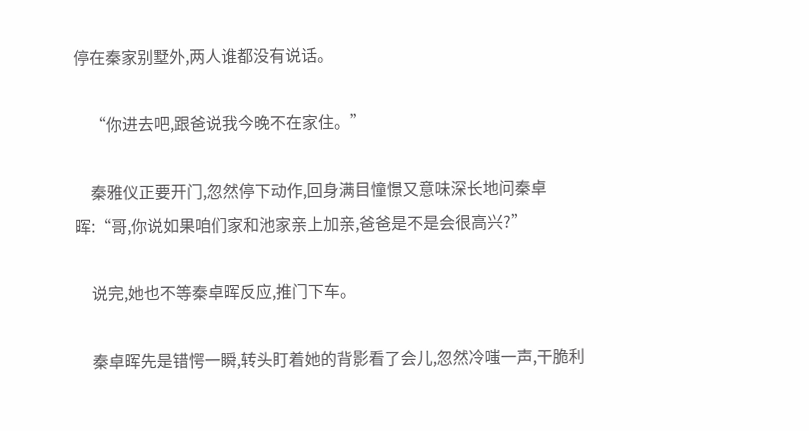停在秦家别墅外,两人谁都没有说话。

    “你进去吧,跟爸说我今晚不在家住。”

    秦雅仪正要开门,忽然停下动作,回身满目憧憬又意味深长地问秦卓晖:“哥,你说如果咱们家和池家亲上加亲,爸爸是不是会很高兴?”

    说完,她也不等秦卓晖反应,推门下车。

    秦卓晖先是错愕一瞬,转头盯着她的背影看了会儿,忽然冷嗤一声,干脆利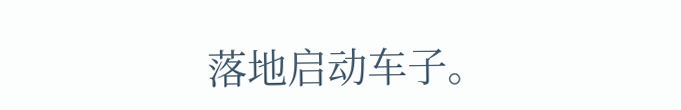落地启动车子。